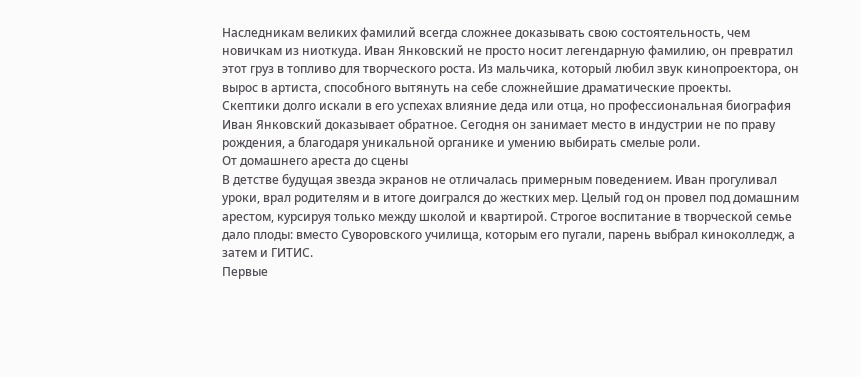Наследникам великих фамилий всегда сложнее доказывать свою состоятельность, чем новичкам из ниоткуда. Иван Янковский не просто носит легендарную фамилию, он превратил этот груз в топливо для творческого роста. Из мальчика, который любил звук кинопроектора, он вырос в артиста, способного вытянуть на себе сложнейшие драматические проекты.
Скептики долго искали в его успехах влияние деда или отца, но профессиональная биография Иван Янковский доказывает обратное. Сегодня он занимает место в индустрии не по праву рождения, а благодаря уникальной органике и умению выбирать смелые роли.
От домашнего ареста до сцены
В детстве будущая звезда экранов не отличалась примерным поведением. Иван прогуливал уроки, врал родителям и в итоге доигрался до жестких мер. Целый год он провел под домашним арестом, курсируя только между школой и квартирой. Строгое воспитание в творческой семье дало плоды: вместо Суворовского училища, которым его пугали, парень выбрал киноколледж, а затем и ГИТИС.
Первые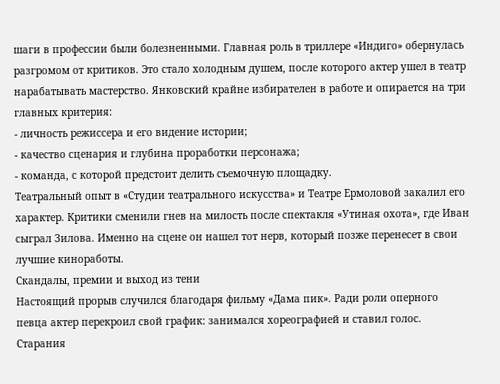шаги в профессии были болезненными. Главная роль в триллере «Индиго» обернулась разгромом от критиков. Это стало холодным душем, после которого актер ушел в театр нарабатывать мастерство. Янковский крайне избирателен в работе и опирается на три главных критерия:
- личность режиссера и его видение истории;
- качество сценария и глубина проработки персонажа;
- команда, с которой предстоит делить съемочную площадку.
Театральный опыт в «Студии театрального искусства» и Театре Ермоловой закалил его характер. Критики сменили гнев на милость после спектакля «Утиная охота», где Иван сыграл Зилова. Именно на сцене он нашел тот нерв, который позже перенесет в свои лучшие киноработы.
Скандалы, премии и выход из тени
Настоящий прорыв случился благодаря фильму «Дама пик». Ради роли оперного певца актер перекроил свой график: занимался хореографией и ставил голос. Старания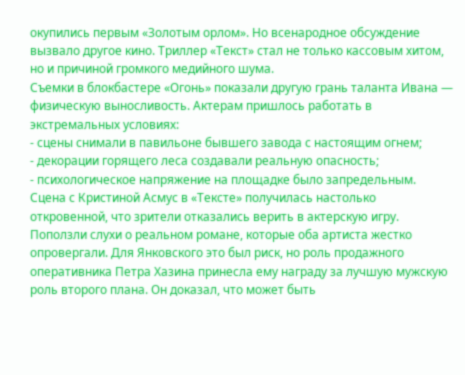окупились первым «Золотым орлом». Но всенародное обсуждение вызвало другое кино. Триллер «Текст» стал не только кассовым хитом, но и причиной громкого медийного шума.
Съемки в блокбастере «Огонь» показали другую грань таланта Ивана — физическую выносливость. Актерам пришлось работать в экстремальных условиях:
- сцены снимали в павильоне бывшего завода с настоящим огнем;
- декорации горящего леса создавали реальную опасность;
- психологическое напряжение на площадке было запредельным.
Сцена с Кристиной Асмус в «Тексте» получилась настолько откровенной, что зрители отказались верить в актерскую игру. Поползли слухи о реальном романе, которые оба артиста жестко опровергали. Для Янковского это был риск, но роль продажного оперативника Петра Хазина принесла ему награду за лучшую мужскую роль второго плана. Он доказал, что может быть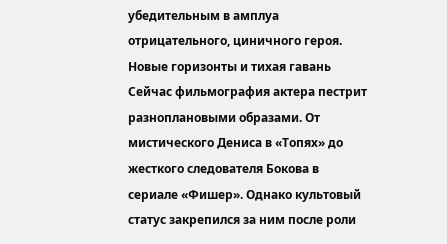убедительным в амплуа отрицательного, циничного героя.
Новые горизонты и тихая гавань
Сейчас фильмография актера пестрит разноплановыми образами. От мистического Дениса в «Топях» до жесткого следователя Бокова в сериале «Фишер». Однако культовый статус закрепился за ним после роли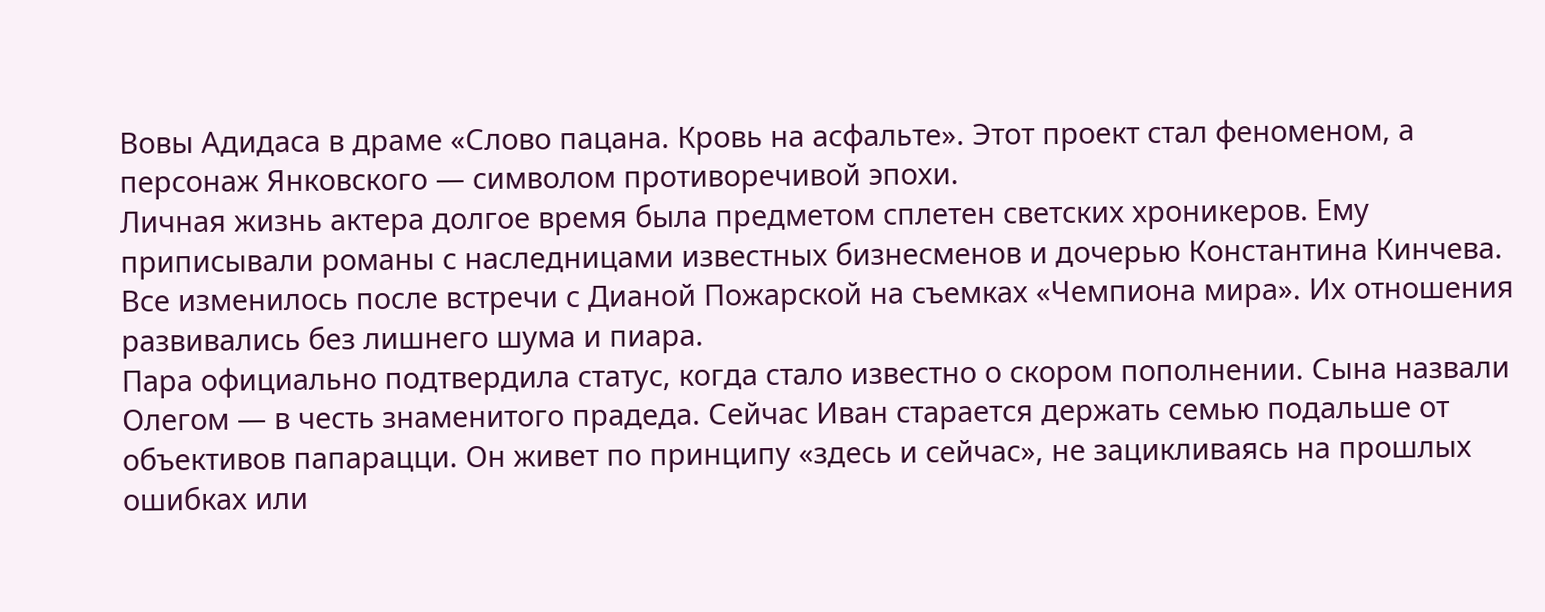Вовы Адидаса в драме «Слово пацана. Кровь на асфальте». Этот проект стал феноменом, а персонаж Янковского — символом противоречивой эпохи.
Личная жизнь актера долгое время была предметом сплетен светских хроникеров. Ему приписывали романы с наследницами известных бизнесменов и дочерью Константина Кинчева. Все изменилось после встречи с Дианой Пожарской на съемках «Чемпиона мира». Их отношения развивались без лишнего шума и пиара.
Пара официально подтвердила статус, когда стало известно о скором пополнении. Сына назвали Олегом — в честь знаменитого прадеда. Сейчас Иван старается держать семью подальше от объективов папарацци. Он живет по принципу «здесь и сейчас», не зацикливаясь на прошлых ошибках или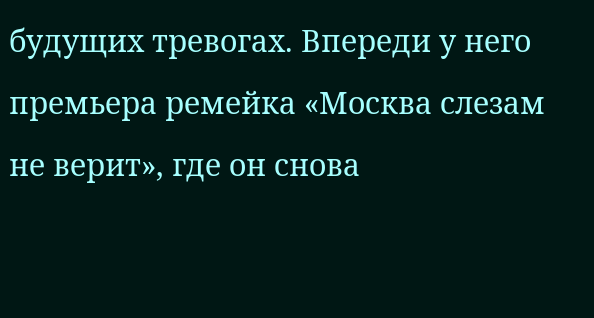будущих тревогах. Впереди у него премьера ремейка «Москва слезам не верит», где он снова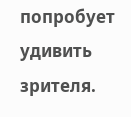попробует удивить зрителя.